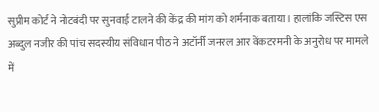सुप्रीम कोर्ट ने नोटबंदी पर सुनवाई टालने की केंद्र की मांग को शर्मनाक बताया। हालांकि जस्टिस एस अब्दुल नजीर की पांच सदस्यीय संविधान पीठ ने अटॉर्नी जनरल आर वेंकटरमनी के अनुरोध पर मामले में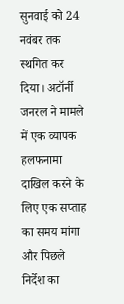सुनवाई को 24 नवंबर तक स्थगित कर दिया। अटॉर्नी जनरल ने मामले में एक व्यापक हलफनामा दाखिल करने के लिए एक सप्ताह का समय मांगा और पिछले निर्देश का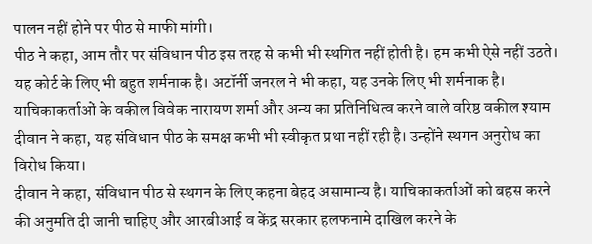पालन नहीं होने पर पीठ से माफी मांगी।
पीठ ने कहा, आम तौर पर संविधान पीठ इस तरह से कभी भी स्थगित नहीं होती है। हम कभी ऐसे नहीं उठते। यह कोर्ट के लिए भी बहुत शर्मनाक है। अटॉर्नी जनरल ने भी कहा, यह उनके लिए भी शर्मनाक है। याचिकाकर्ताओं के वकील विवेक नारायण शर्मा और अन्य का प्रतिनिधित्व करने वाले वरिष्ठ वकील श्याम दीवान ने कहा, यह संविधान पीठ के समक्ष कभी भी स्वीकृत प्रथा नहीं रही है। उन्होंने स्थगन अनुरोध का विरोध किया।
दीवान ने कहा, संविधान पीठ से स्थगन के लिए कहना बेहद असामान्य है। याचिकाकर्ताओं को बहस करने की अनुमति दी जानी चाहिए और आरबीआई व केंद्र सरकार हलफनामे दाखिल करने के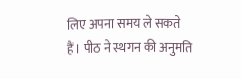लिए अपना समय ले सकते हैं। पीठ ने स्थगन की अनुमति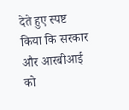देते हुए स्पष्ट किया कि सरकार और आरबीआई को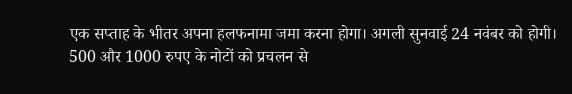एक सप्ताह के भीतर अपना हलफनामा जमा करना होगा। अगली सुनवाई 24 नवंबर को होगी। 500 और 1000 रुपए के नोटों को प्रचलन से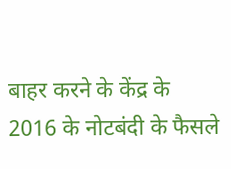बाहर करने के केंद्र के 2016 के नोटबंदी के फैसले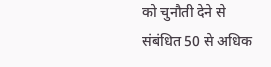को चुनौती देने से संबंधित 50 से अधिक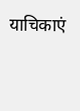याचिकाएं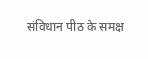संविधान पीठ के समक्ष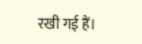रखी गई हैं।